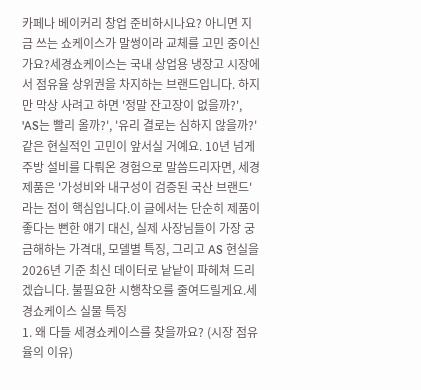카페나 베이커리 창업 준비하시나요? 아니면 지금 쓰는 쇼케이스가 말썽이라 교체를 고민 중이신가요?세경쇼케이스는 국내 상업용 냉장고 시장에서 점유율 상위권을 차지하는 브랜드입니다. 하지만 막상 사려고 하면 '정말 잔고장이 없을까?', 'AS는 빨리 올까?', '유리 결로는 심하지 않을까?' 같은 현실적인 고민이 앞서실 거예요. 10년 넘게 주방 설비를 다뤄온 경험으로 말씀드리자면, 세경 제품은 '가성비와 내구성이 검증된 국산 브랜드'라는 점이 핵심입니다.이 글에서는 단순히 제품이 좋다는 뻔한 얘기 대신, 실제 사장님들이 가장 궁금해하는 가격대, 모델별 특징, 그리고 AS 현실을 2026년 기준 최신 데이터로 낱낱이 파헤쳐 드리겠습니다. 불필요한 시행착오를 줄여드릴게요.세경쇼케이스 실물 특징
1. 왜 다들 세경쇼케이스를 찾을까요? (시장 점유율의 이유)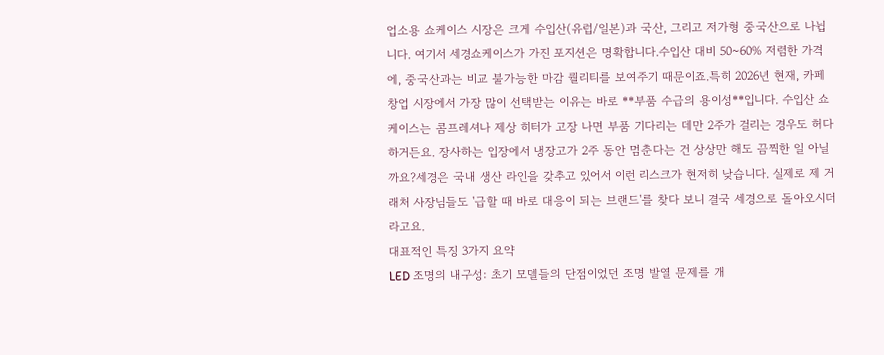업소용 쇼케이스 시장은 크게 수입산(유럽/일본)과 국산, 그리고 저가형 중국산으로 나뉩니다. 여기서 세경쇼케이스가 가진 포지션은 명확합니다.수입산 대비 50~60% 저렴한 가격에, 중국산과는 비교 불가능한 마감 퀄리티를 보여주기 때문이죠.특히 2026년 현재, 카페 창업 시장에서 가장 많이 선택받는 이유는 바로 **부품 수급의 용이성**입니다. 수입산 쇼케이스는 콤프레셔나 제상 히터가 고장 나면 부품 기다리는 데만 2주가 걸리는 경우도 허다하거든요. 장사하는 입장에서 냉장고가 2주 동안 멈춘다는 건 상상만 해도 끔찍한 일 아닐까요?세경은 국내 생산 라인을 갖추고 있어서 이런 리스크가 현저히 낮습니다. 실제로 제 거래처 사장님들도 '급할 때 바로 대응이 되는 브랜드'를 찾다 보니 결국 세경으로 돌아오시더라고요.
대표적인 특징 3가지 요약
LED 조명의 내구성: 초기 모델들의 단점이었던 조명 발열 문제를 개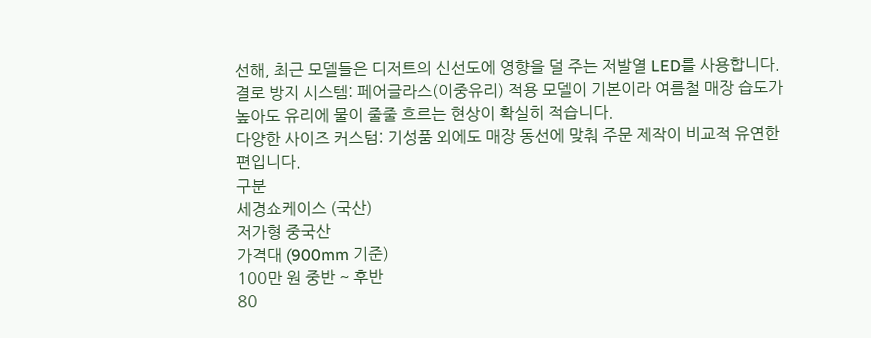선해, 최근 모델들은 디저트의 신선도에 영향을 덜 주는 저발열 LED를 사용합니다.
결로 방지 시스템: 페어글라스(이중유리) 적용 모델이 기본이라 여름철 매장 습도가 높아도 유리에 물이 줄줄 흐르는 현상이 확실히 적습니다.
다양한 사이즈 커스텀: 기성품 외에도 매장 동선에 맞춰 주문 제작이 비교적 유연한 편입니다.
구분
세경쇼케이스 (국산)
저가형 중국산
가격대 (900mm 기준)
100만 원 중반 ~ 후반
80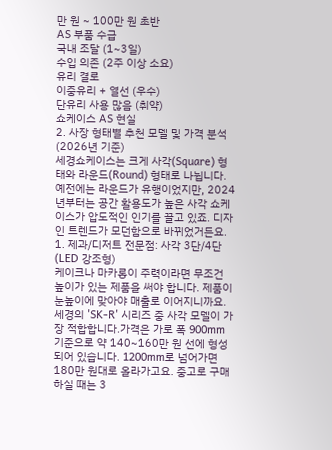만 원 ~ 100만 원 초반
AS 부품 수급
국내 조달 (1~3일)
수입 의존 (2주 이상 소요)
유리 결로
이중유리 + 열선 (우수)
단유리 사용 많음 (취약)
쇼케이스 AS 현실
2. 사장 형태별 추천 모델 및 가격 분석 (2026년 기준)
세경쇼케이스는 크게 사각(Square) 형태와 라운드(Round) 형태로 나뉩니다. 예전에는 라운드가 유행이었지만, 2024년부터는 공간 활용도가 높은 사각 쇼케이스가 압도적인 인기를 끌고 있죠. 디자인 트렌드가 모던함으로 바뀌었거든요.
1. 제과/디저트 전문점: 사각 3단/4단 (LED 강조형)
케이크나 마카롱이 주력이라면 무조건 높이가 있는 제품을 써야 합니다. 제품이 눈높이에 맞아야 매출로 이어지니까요. 세경의 'SK-R' 시리즈 중 사각 모델이 가장 적합합니다.가격은 가로 폭 900mm 기준으로 약 140~160만 원 선에 형성되어 있습니다. 1200mm로 넘어가면 180만 원대로 올라가고요. 중고로 구매하실 때는 3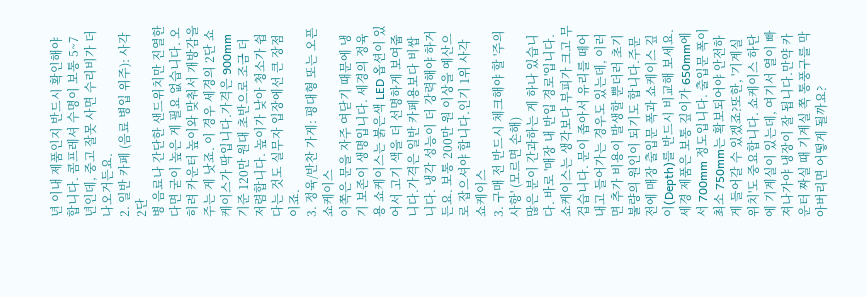년 이내 제품인지 반드시 확인해야 합니다. 콤프레셔 수명이 보통 5~7년인데, 중고 잘못 사면 수리비가 더 나오거든요.
2. 일반 카페 (음료 병입 위주): 사각 2단
병 음료나 간단한 샌드위치만 진열한다면 굳이 높은 게 필요 없습니다. 오히려 카운터 높이와 맞춰서 개방감을 주는 게 낫죠. 이 경우 세경의 2단 쇼케이스가 딱입니다.가격은 900mm 기준 120만 원대 초반으로 조금 더 저렴합니다. 높이가 낮아 청소가 쉽다는 것도 실무자 입장에선 큰 장점이죠.
3. 정육/반찬 가게: 평대형 또는 오픈 쇼케이스
이쪽은 문을 자주 여닫기 때문에 냉기 보존이 생명입니다. 세경의 정육용 쇼케이스는 붉은색 LED 옵션이 있어서 고기 색을 더 선명하게 보여줍니다.가격은 일반 카페용보다 비쌉니다. 냉각 성능이 더 강력해야 하거든요. 보통 200만 원 이상을 예산으로 잡으셔야 합니다.인기 1위 사각 쇼케이스
3. 구매 전 반드시 체크해야 할 '주의사항' (모르면 손해)
많은 분이 간과하는 게 하나 있습니다. 바로 '매장 내 반입 경로'입니다. 쇼케이스는 생각보다 부피가 크고 무겁습니다. 문이 좁아서 유리를 떼어내고 들어가는 경우도 있는데, 이러면 추가 비용이 발생할 뿐더러 초기 불량의 원인이 되기도 합니다.주문 전에 매장 출입문 폭과 쇼케이스 깊이(Depth)를 반드시 비교해 보세요. 세경 제품은 보통 깊이가 650mm에서 700mm 정도입니다. 출입문 폭이 최소 750mm는 확보되어야 안전하게 들어갈 수 있겠죠?또한, '기계실 위치'도 중요합니다. 쇼케이스 하단에 기계실이 있는데, 여기서 열이 빠져나가야 냉장이 잘 됩니다.만약 카운터 짜실 때 기계실 쪽 통풍구를 막아버리면 어떻게 될까요?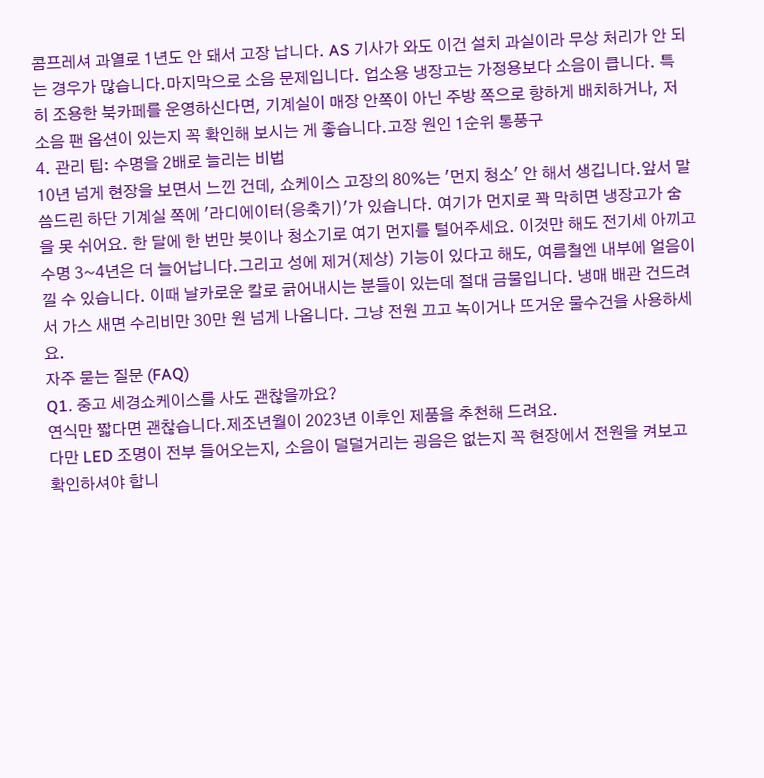콤프레셔 과열로 1년도 안 돼서 고장 납니다. AS 기사가 와도 이건 설치 과실이라 무상 처리가 안 되는 경우가 많습니다.마지막으로 소음 문제입니다. 업소용 냉장고는 가정용보다 소음이 큽니다. 특히 조용한 북카페를 운영하신다면, 기계실이 매장 안쪽이 아닌 주방 쪽으로 향하게 배치하거나, 저소음 팬 옵션이 있는지 꼭 확인해 보시는 게 좋습니다.고장 원인 1순위 통풍구
4. 관리 팁: 수명을 2배로 늘리는 비법
10년 넘게 현장을 보면서 느낀 건데, 쇼케이스 고장의 80%는 '먼지 청소' 안 해서 생깁니다.앞서 말씀드린 하단 기계실 쪽에 '라디에이터(응축기)'가 있습니다. 여기가 먼지로 꽉 막히면 냉장고가 숨을 못 쉬어요. 한 달에 한 번만 붓이나 청소기로 여기 먼지를 털어주세요. 이것만 해도 전기세 아끼고 수명 3~4년은 더 늘어납니다.그리고 성에 제거(제상) 기능이 있다고 해도, 여름철엔 내부에 얼음이 낄 수 있습니다. 이때 날카로운 칼로 긁어내시는 분들이 있는데 절대 금물입니다. 냉매 배관 건드려서 가스 새면 수리비만 30만 원 넘게 나옵니다. 그냥 전원 끄고 녹이거나 뜨거운 물수건을 사용하세요.
자주 묻는 질문 (FAQ)
Q1. 중고 세경쇼케이스를 사도 괜찮을까요?
연식만 짧다면 괜찮습니다.제조년월이 2023년 이후인 제품을 추천해 드려요.
다만 LED 조명이 전부 들어오는지, 소음이 덜덜거리는 굉음은 없는지 꼭 현장에서 전원을 켜보고 확인하셔야 합니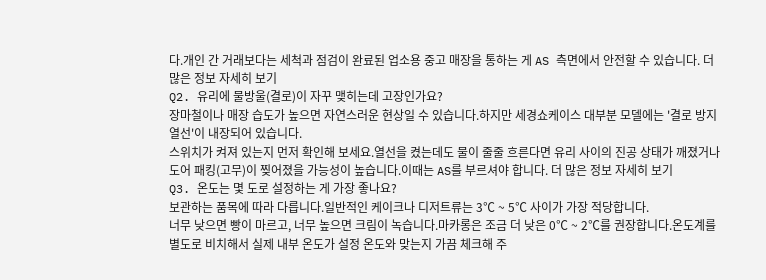다.개인 간 거래보다는 세척과 점검이 완료된 업소용 중고 매장을 통하는 게 AS 측면에서 안전할 수 있습니다. 더 많은 정보 자세히 보기
Q2. 유리에 물방울(결로)이 자꾸 맺히는데 고장인가요?
장마철이나 매장 습도가 높으면 자연스러운 현상일 수 있습니다.하지만 세경쇼케이스 대부분 모델에는 '결로 방지 열선'이 내장되어 있습니다.
스위치가 켜져 있는지 먼저 확인해 보세요.열선을 켰는데도 물이 줄줄 흐른다면 유리 사이의 진공 상태가 깨졌거나 도어 패킹(고무)이 찢어졌을 가능성이 높습니다.이때는 AS를 부르셔야 합니다. 더 많은 정보 자세히 보기
Q3. 온도는 몇 도로 설정하는 게 가장 좋나요?
보관하는 품목에 따라 다릅니다.일반적인 케이크나 디저트류는 3℃ ~ 5℃ 사이가 가장 적당합니다.
너무 낮으면 빵이 마르고, 너무 높으면 크림이 녹습니다.마카롱은 조금 더 낮은 0℃ ~ 2℃를 권장합니다.온도계를 별도로 비치해서 실제 내부 온도가 설정 온도와 맞는지 가끔 체크해 주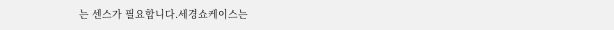는 센스가 필요합니다.세경쇼케이스는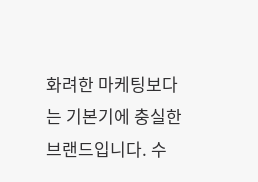화려한 마케팅보다는 기본기에 충실한 브랜드입니다. 수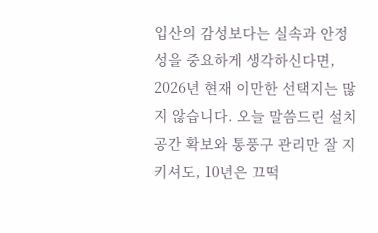입산의 감성보다는 실속과 안정성을 중요하게 생각하신다면, 2026년 현재 이만한 선택지는 많지 않습니다. 오늘 말씀드린 설치 공간 확보와 통풍구 관리만 잘 지키셔도, 10년은 끄떡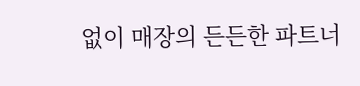없이 매장의 든든한 파트너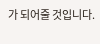가 되어줄 것입니다.